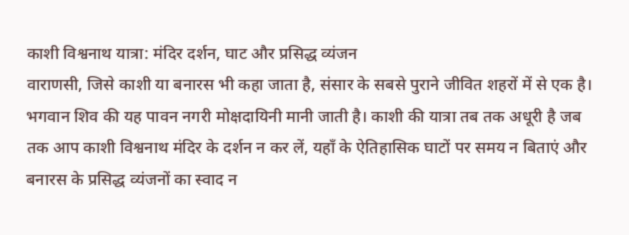काशी विश्वनाथ यात्रा: मंदिर दर्शन, घाट और प्रसिद्ध व्यंजन
वाराणसी, जिसे काशी या बनारस भी कहा जाता है, संसार के सबसे पुराने जीवित शहरों में से एक है। भगवान शिव की यह पावन नगरी मोक्षदायिनी मानी जाती है। काशी की यात्रा तब तक अधूरी है जब तक आप काशी विश्वनाथ मंदिर के दर्शन न कर लें, यहाँ के ऐतिहासिक घाटों पर समय न बिताएं और बनारस के प्रसिद्ध व्यंजनों का स्वाद न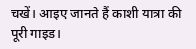चखें। आइए जानते हैं काशी यात्रा की पूरी गाइड।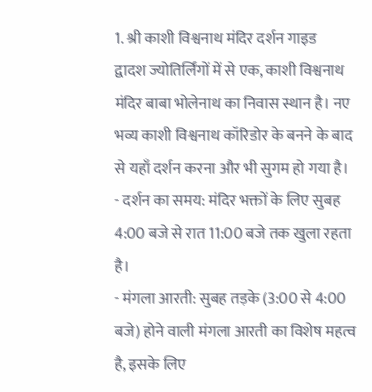1. श्री काशी विश्वनाथ मंदिर दर्शन गाइड
द्वादश ज्योतिर्लिंगों में से एक, काशी विश्वनाथ मंदिर बाबा भोलेनाथ का निवास स्थान है। नए भव्य काशी विश्वनाथ कॉरिडोर के बनने के बाद से यहाँ दर्शन करना और भी सुगम हो गया है।
- दर्शन का समय: मंदिर भक्तों के लिए सुबह 4:00 बजे से रात 11:00 बजे तक खुला रहता है।
- मंगला आरती: सुबह तड़के (3:00 से 4:00 बजे) होने वाली मंगला आरती का विशेष महत्व है, इसके लिए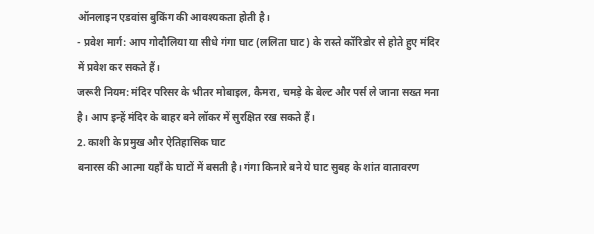ऑनलाइन एडवांस बुकिंग की आवश्यकता होती है।
- प्रवेश मार्ग: आप गोदौलिया या सीधे गंगा घाट (ललिता घाट) के रास्ते कॉरिडोर से होते हुए मंदिर में प्रवेश कर सकते हैं।
जरूरी नियम: मंदिर परिसर के भीतर मोबाइल, कैमरा, चमड़े के बेल्ट और पर्स ले जाना सख्त मना है। आप इन्हें मंदिर के बाहर बने लॉकर में सुरक्षित रख सकते हैं।
2. काशी के प्रमुख और ऐतिहासिक घाट
बनारस की आत्मा यहाँ के घाटों में बसती है। गंगा किनारे बने ये घाट सुबह के शांत वातावरण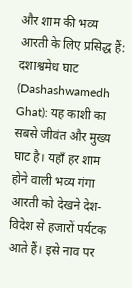और शाम की भव्य आरती के लिए प्रसिद्ध हैं:
दशाश्वमेध घाट (Dashashwamedh Ghat): यह काशी का सबसे जीवंत और मुख्य घाट है। यहाँ हर शाम होने वाली भव्य गंगा आरती को देखने देश-विदेश से हजारों पर्यटक आते हैं। इसे नाव पर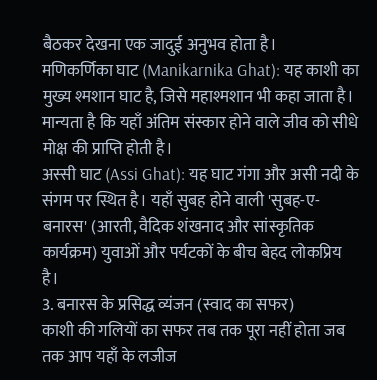बैठकर देखना एक जादुई अनुभव होता है।
मणिकर्णिका घाट (Manikarnika Ghat): यह काशी का मुख्य श्मशान घाट है, जिसे महाश्मशान भी कहा जाता है। मान्यता है कि यहाँ अंतिम संस्कार होने वाले जीव को सीधे मोक्ष की प्राप्ति होती है।
अस्सी घाट (Assi Ghat): यह घाट गंगा और असी नदी के संगम पर स्थित है। यहाँ सुबह होने वाली 'सुबह-ए-बनारस' (आरती, वैदिक शंखनाद और सांस्कृतिक कार्यक्रम) युवाओं और पर्यटकों के बीच बेहद लोकप्रिय है।
3. बनारस के प्रसिद्ध व्यंजन (स्वाद का सफर)
काशी की गलियों का सफर तब तक पूरा नहीं होता जब तक आप यहाँ के लजीज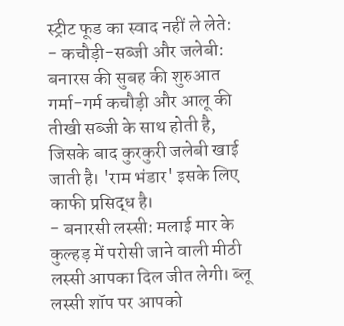स्ट्रीट फूड का स्वाद नहीं ले लेते:
- कचौड़ी-सब्जी और जलेबी: बनारस की सुबह की शुरुआत गर्मा-गर्म कचौड़ी और आलू की तीखी सब्जी के साथ होती है, जिसके बाद कुरकुरी जलेबी खाई जाती है। 'राम भंडार' इसके लिए काफी प्रसिद्ध है।
- बनारसी लस्सी: मलाई मार के कुल्हड़ में परोसी जाने वाली मीठी लस्सी आपका दिल जीत लेगी। ब्लू लस्सी शॉप पर आपको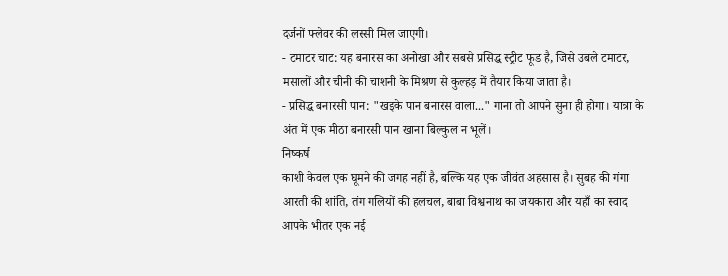दर्जनों फ्लेवर की लस्सी मिल जाएगी।
- टमाटर चाट: यह बनारस का अनोखा और सबसे प्रसिद्ध स्ट्रीट फूड है, जिसे उबले टमाटर, मसालों और चीनी की चाशनी के मिश्रण से कुल्हड़ में तैयार किया जाता है।
- प्रसिद्ध बनारसी पान: "खइके पान बनारस वाला..." गाना तो आपने सुना ही होगा। यात्रा के अंत में एक मीठा बनारसी पान खाना बिल्कुल न भूलें।
निष्कर्ष
काशी केवल एक घूमने की जगह नहीं है, बल्कि यह एक जीवंत अहसास है। सुबह की गंगा आरती की शांति, तंग गलियों की हलचल, बाबा विश्वनाथ का जयकारा और यहाँ का स्वाद आपके भीतर एक नई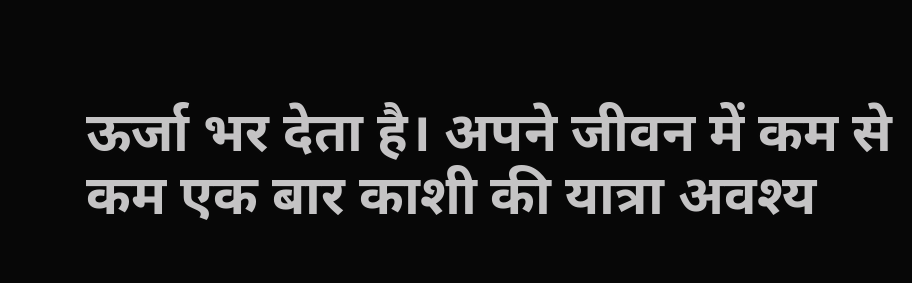ऊर्जा भर देता है। अपने जीवन में कम से कम एक बार काशी की यात्रा अवश्य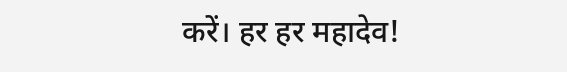करें। हर हर महादेव!